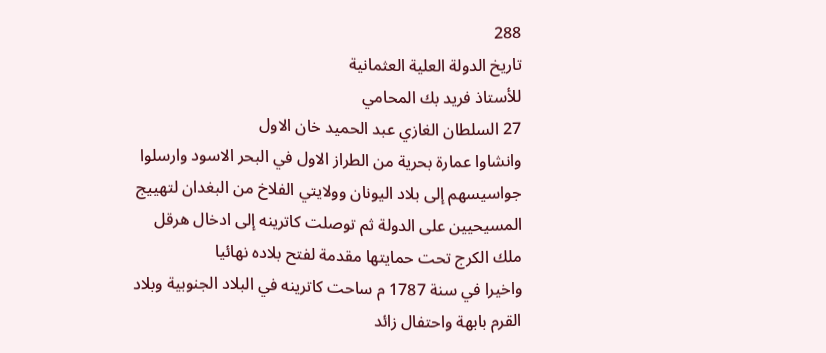288
تاريخ الدولة العلية العثمانية
للأستاذ فريد بك المحامي
27 السلطان الغازي عبد الحميد خان الاول
وانشاوا عمارة بحرية من الطراز الاول في البحر الاسود وارسلوا جواسيسهم إلى بلاد اليونان وولايتي الفلاخ من البغدان لتهييج المسيحيين على الدولة ثم توصلت كاترينه إلى ادخال هرقل ملك الكرج تحت حمايتها مقدمة لفتح بلاده نهائيا
واخيرا في سنة 1787 م ساحت كاترينه في البلاد الجنوبية وبلاد القرم بابهة واحتفال زائد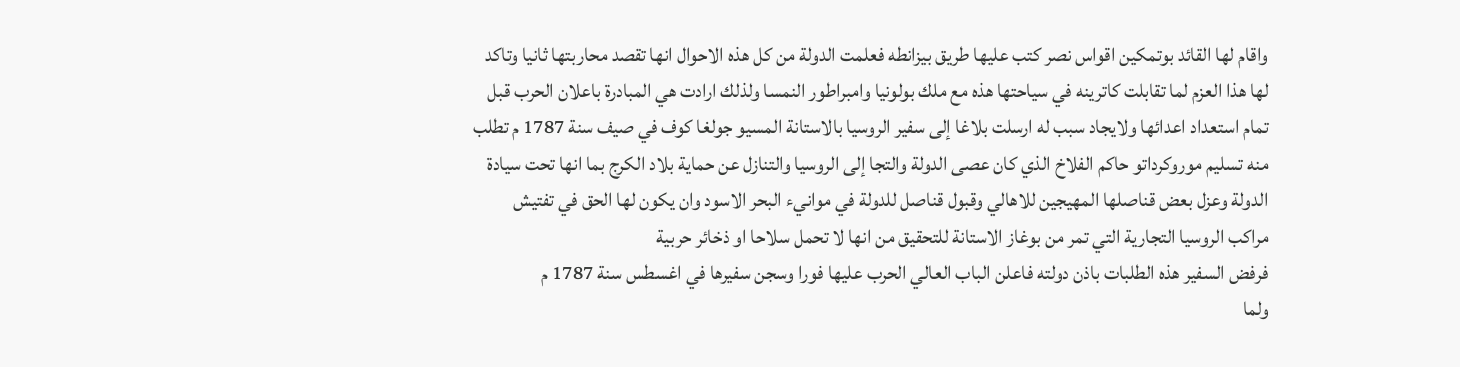واقام لها القائد بوتمكين اقواس نصر كتب عليها طريق بيزانطه فعلمت الدولة من كل هذه الاحوال انها تقصد محاربتها ثانيا وتاكد لها هذا العزم لما تقابلت كاترينه في سياحتها هذه مع ملك بولونيا وامبراطور النمسا ولذلك ارادت هي المبادرة باعلان الحرب قبل تمام استعداد اعدائها ولايجاد سبب له ارسلت بلاغا إلى سفير الروسيا بالاستانة المسيو جولغا كوف في صيف سنة 1787 م تطلب منه تسليم موروكرداتو حاكم الفلاخ الذي كان عصى الدولة والتجا إلى الروسيا والتنازل عن حماية بلاد الكرج بما انها تحت سيادة الدولة وعزل بعض قناصلها المهيجين للاهالي وقبول قناصل للدولة في موانيء البحر الاسود وان يكون لها الحق في تفتيش مراكب الروسيا التجارية التي تمر من بوغاز الاستانة للتحقيق من انها لا تحمل سلاحا او ذخائر حربية
فرفض السفير هذه الطلبات باذن دولته فاعلن الباب العالي الحرب عليها فورا وسجن سفيرها في اغسطس سنة 1787 م
ولما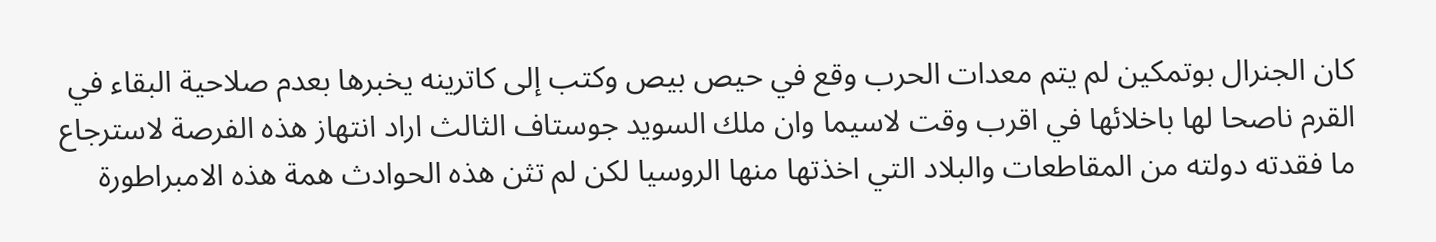كان الجنرال بوتمكين لم يتم معدات الحرب وقع في حيص بيص وكتب إلى كاترينه يخبرها بعدم صلاحية البقاء في القرم ناصحا لها باخلائها في اقرب وقت لاسيما وان ملك السويد جوستاف الثالث اراد انتهاز هذه الفرصة لاسترجاع ما فقدته دولته من المقاطعات والبلاد التي اخذتها منها الروسيا لكن لم تثن هذه الحوادث همة هذه الامبراطورة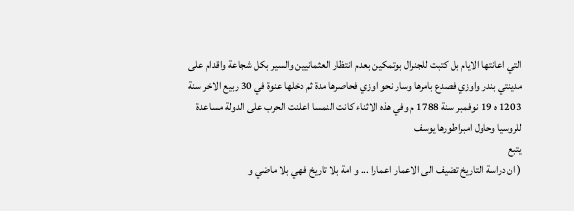التي اعانتها الايام بل كتبت للجنرال بوتمكين بعدم انتظار العثمانيين والسير بكل شجاعة واقدام على مدينتي بندر واوزي فصدع بامرها وسار نحو اوزي فحاصرها مدة ثم دخلها عنوة في 30 ربيع الاخر سنة 1203 ه 19 نوفمبر سنة 1788 م وفي هذه الاثناء كانت النمسا اعلنت الحرب على الدولة مساعدة للروسيا وحاول امبراطورها يوسف
يتبع
( ان دراسة التاريخ تضيف الى الاعمار اعمارا ... و امة بلا تاريخ فهي بلا ماضي و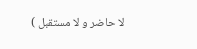لا حاضر و لا مستقبل )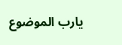يارب الموضوع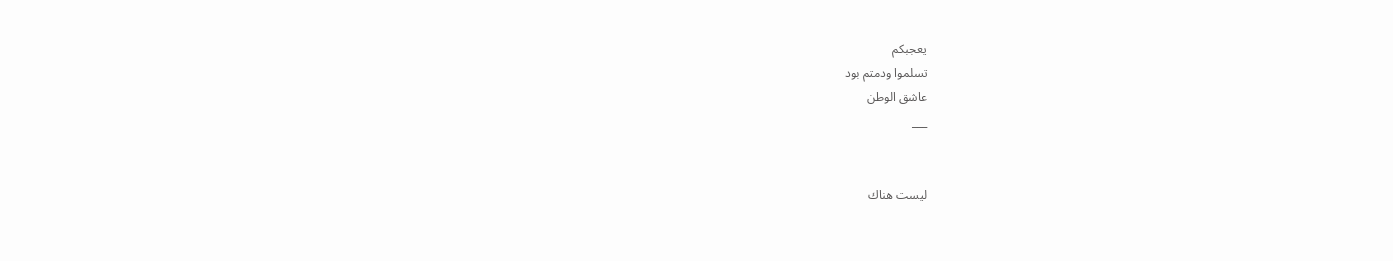يعجبكم
تسلموا ودمتم بود
عاشق الوطن
___


ليست هناك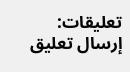تعليقات:
إرسال تعليق